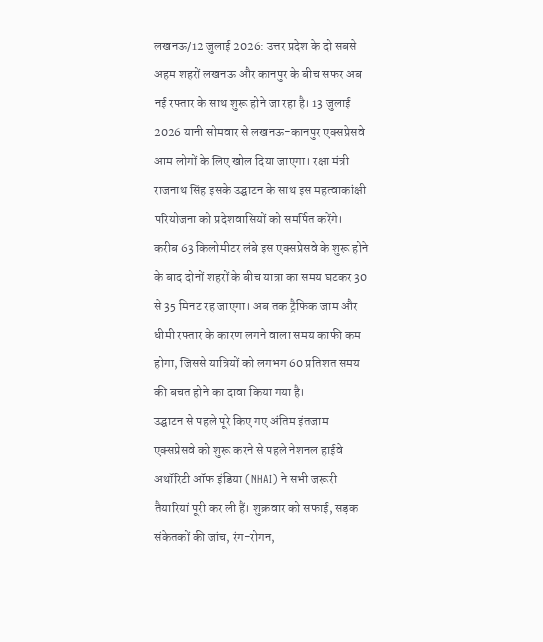लखनऊ/12 जुलाई 2026: उत्तर प्रदेश के दो सबसे अहम शहरों लखनऊ और कानपुर के बीच सफर अब नई रफ्तार के साथ शुरू होने जा रहा है। 13 जुलाई 2026 यानी सोमवार से लखनऊ-कानपुर एक्सप्रेसवे आम लोगों के लिए खोल दिया जाएगा। रक्षा मंत्री राजनाथ सिंह इसके उद्घाटन के साथ इस महत्वाकांक्षी परियोजना को प्रदेशवासियों को समर्पित करेंगे।
करीब 63 किलोमीटर लंबे इस एक्सप्रेसवे के शुरू होने के बाद दोनों शहरों के बीच यात्रा का समय घटकर 30 से 35 मिनट रह जाएगा। अब तक ट्रैफिक जाम और धीमी रफ्तार के कारण लगने वाला समय काफी कम होगा, जिससे यात्रियों को लगभग 60 प्रतिशत समय की बचत होने का दावा किया गया है।
उद्घाटन से पहले पूरे किए गए अंतिम इंतजाम
एक्सप्रेसवे को शुरू करने से पहले नेशनल हाईवे अथॉरिटी ऑफ इंडिया (NHAI) ने सभी जरूरी तैयारियां पूरी कर ली हैं। शुक्रवार को सफाई, सड़क संकेतकों की जांच, रंग-रोगन,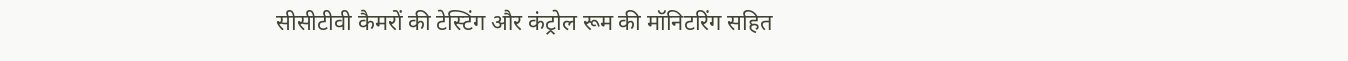सीसीटीवी कैमरों की टेस्टिंग और कंट्रोल रूम की मॉनिटरिंग सहित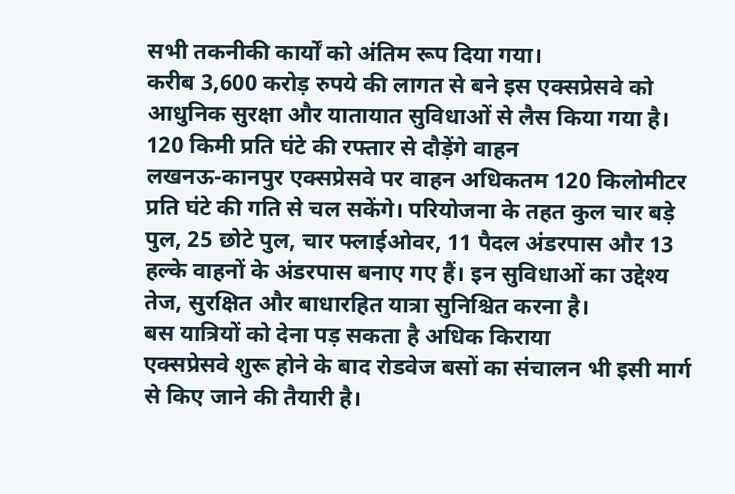सभी तकनीकी कार्यों को अंतिम रूप दिया गया।
करीब 3,600 करोड़ रुपये की लागत से बने इस एक्सप्रेसवे को आधुनिक सुरक्षा और यातायात सुविधाओं से लैस किया गया है।
120 किमी प्रति घंटे की रफ्तार से दौड़ेंगे वाहन
लखनऊ-कानपुर एक्सप्रेसवे पर वाहन अधिकतम 120 किलोमीटर प्रति घंटे की गति से चल सकेंगे। परियोजना के तहत कुल चार बड़े पुल, 25 छोटे पुल, चार फ्लाईओवर, 11 पैदल अंडरपास और 13 हल्के वाहनों के अंडरपास बनाए गए हैं। इन सुविधाओं का उद्देश्य तेज, सुरक्षित और बाधारहित यात्रा सुनिश्चित करना है।
बस यात्रियों को देना पड़ सकता है अधिक किराया
एक्सप्रेसवे शुरू होने के बाद रोडवेज बसों का संचालन भी इसी मार्ग से किए जाने की तैयारी है।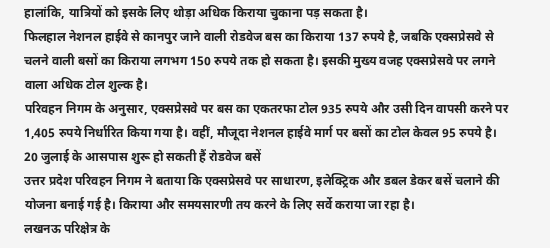हालांकि, यात्रियों को इसके लिए थोड़ा अधिक किराया चुकाना पड़ सकता है।
फिलहाल नेशनल हाईवे से कानपुर जाने वाली रोडवेज बस का किराया 137 रुपये है, जबकि एक्सप्रेसवे से चलने वाली बसों का किराया लगभग 150 रुपये तक हो सकता है। इसकी मुख्य वजह एक्सप्रेसवे पर लगने वाला अधिक टोल शुल्क है।
परिवहन निगम के अनुसार, एक्सप्रेसवे पर बस का एकतरफा टोल 935 रुपये और उसी दिन वापसी करने पर 1,405 रुपये निर्धारित किया गया है। वहीं, मौजूदा नेशनल हाईवे मार्ग पर बसों का टोल केवल 95 रुपये है।
20 जुलाई के आसपास शुरू हो सकती हैं रोडवेज बसें
उत्तर प्रदेश परिवहन निगम ने बताया कि एक्सप्रेसवे पर साधारण, इलेक्ट्रिक और डबल डेकर बसें चलाने की योजना बनाई गई है। किराया और समयसारणी तय करने के लिए सर्वे कराया जा रहा है।
लखनऊ परिक्षेत्र के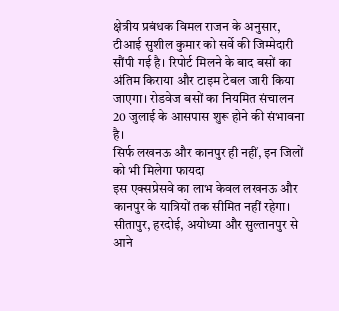क्षेत्रीय प्रबंधक विमल राजन के अनुसार, टीआई सुशील कुमार को सर्वे की जिम्मेदारी सौंपी गई है। रिपोर्ट मिलने के बाद बसों का अंतिम किराया और टाइम टेबल जारी किया जाएगा। रोडवेज बसों का नियमित संचालन 20 जुलाई के आसपास शुरू होने की संभावना है।
सिर्फ लखनऊ और कानपुर ही नहीं, इन जिलों को भी मिलेगा फायदा
इस एक्सप्रेसवे का लाभ केवल लखनऊ और कानपुर के यात्रियों तक सीमित नहीं रहेगा। सीतापुर, हरदोई, अयोध्या और सुल्तानपुर से आने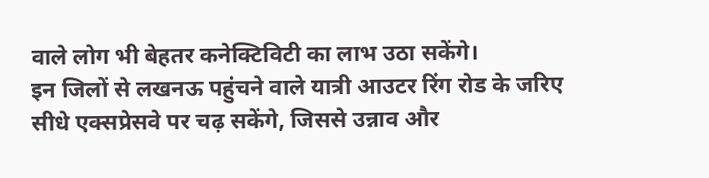वाले लोग भी बेहतर कनेक्टिविटी का लाभ उठा सकेंगे।
इन जिलों से लखनऊ पहुंचने वाले यात्री आउटर रिंग रोड के जरिए सीधे एक्सप्रेसवे पर चढ़ सकेंगे, जिससे उन्नाव और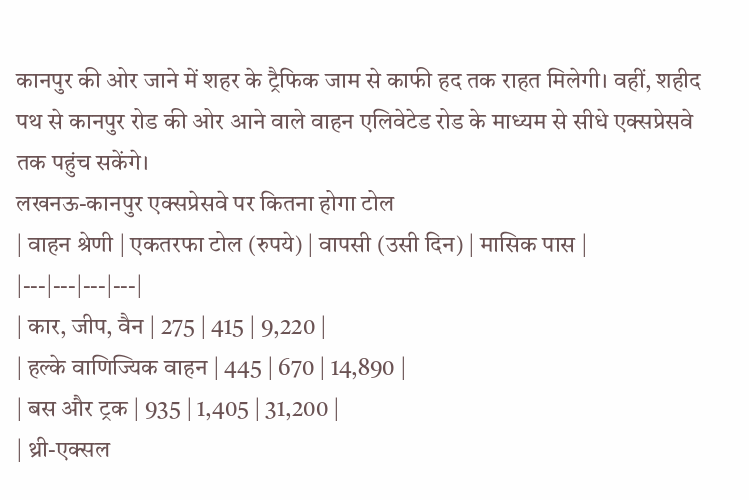कानपुर की ओर जाने में शहर के ट्रैफिक जाम से काफी हद तक राहत मिलेगी। वहीं, शहीद पथ से कानपुर रोड की ओर आने वाले वाहन एलिवेटेड रोड के माध्यम से सीधे एक्सप्रेसवे तक पहुंच सकेंगे।
लखनऊ-कानपुर एक्सप्रेसवे पर कितना होगा टोल
| वाहन श्रेणी | एकतरफा टोल (रुपये) | वापसी (उसी दिन) | मासिक पास |
|---|---|---|---|
| कार, जीप, वैन | 275 | 415 | 9,220 |
| हल्के वाणिज्यिक वाहन | 445 | 670 | 14,890 |
| बस और ट्रक | 935 | 1,405 | 31,200 |
| थ्री-एक्सल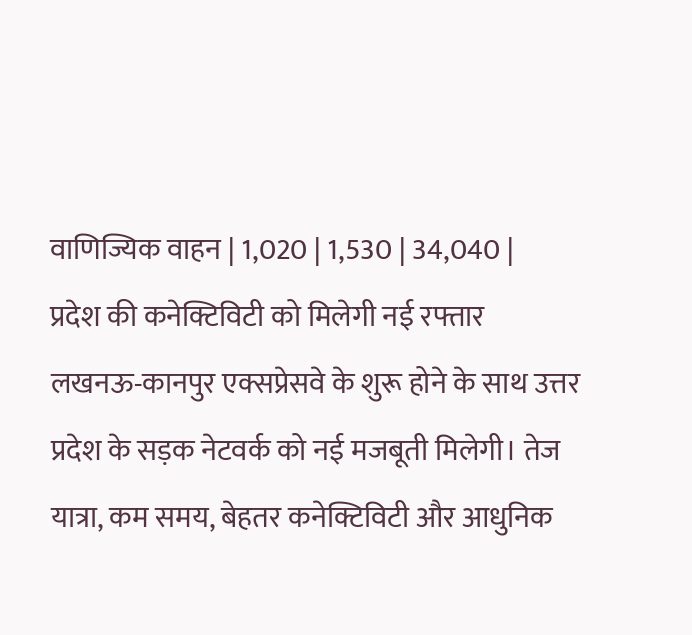वाणिज्यिक वाहन | 1,020 | 1,530 | 34,040 |
प्रदेश की कनेक्टिविटी को मिलेगी नई रफ्तार
लखनऊ-कानपुर एक्सप्रेसवे के शुरू होने के साथ उत्तर प्रदेश के सड़क नेटवर्क को नई मजबूती मिलेगी। तेज यात्रा, कम समय, बेहतर कनेक्टिविटी और आधुनिक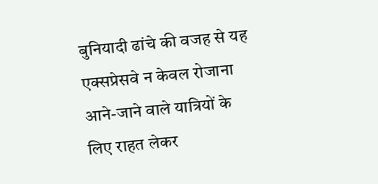बुनियादी ढांचे की वजह से यह एक्सप्रेसवे न केवल रोजाना आने-जाने वाले यात्रियों के लिए राहत लेकर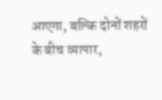आएगा, बल्कि दोनों शहरों के बीच व्यापार,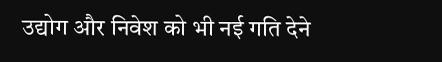उद्योग और निवेश को भी नई गति देने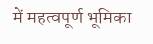में महत्वपूर्ण भूमिका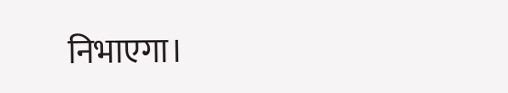निभाएगा।